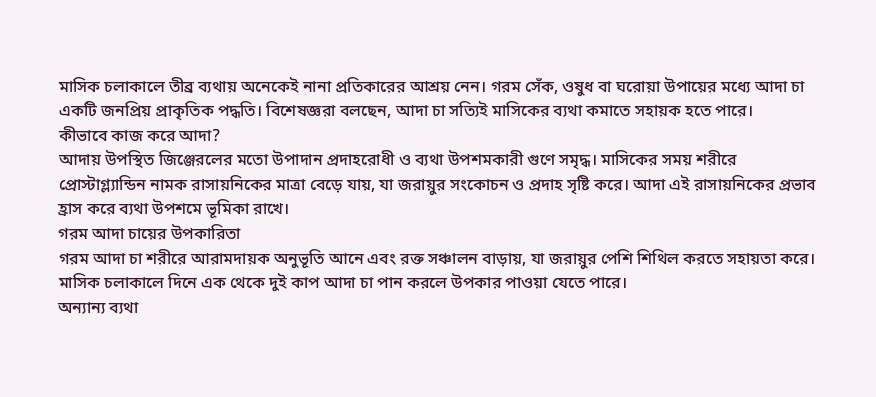মাসিক চলাকালে তীব্র ব্যথায় অনেকেই নানা প্রতিকারের আশ্রয় নেন। গরম সেঁক, ওষুধ বা ঘরোয়া উপায়ের মধ্যে আদা চা একটি জনপ্রিয় প্রাকৃতিক পদ্ধতি। বিশেষজ্ঞরা বলছেন, আদা চা সত্যিই মাসিকের ব্যথা কমাতে সহায়ক হতে পারে।
কীভাবে কাজ করে আদা?
আদায় উপস্থিত জিঞ্জেরলের মতো উপাদান প্রদাহরোধী ও ব্যথা উপশমকারী গুণে সমৃদ্ধ। মাসিকের সময় শরীরে প্রোস্টাগ্ল্যান্ডিন নামক রাসায়নিকের মাত্রা বেড়ে যায়, যা জরায়ুর সংকোচন ও প্রদাহ সৃষ্টি করে। আদা এই রাসায়নিকের প্রভাব হ্রাস করে ব্যথা উপশমে ভূমিকা রাখে।
গরম আদা চায়ের উপকারিতা
গরম আদা চা শরীরে আরামদায়ক অনুভূতি আনে এবং রক্ত সঞ্চালন বাড়ায়, যা জরায়ুর পেশি শিথিল করতে সহায়তা করে। মাসিক চলাকালে দিনে এক থেকে দুই কাপ আদা চা পান করলে উপকার পাওয়া যেতে পারে।
অন্যান্য ব্যথা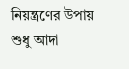নিয়ন্ত্রণের উপায়
শুধু আদা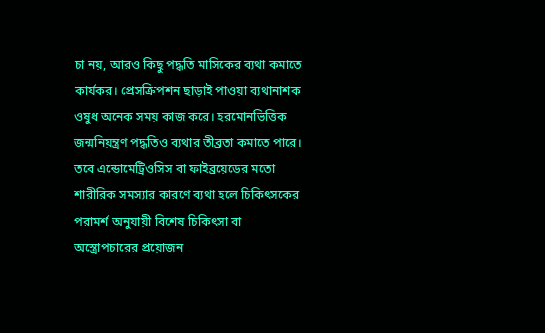চা নয়, আরও কিছু পদ্ধতি মাসিকের ব্যথা কমাতে কার্যকর। প্রেসক্রিপশন ছাড়াই পাওয়া ব্যথানাশক ওষুধ অনেক সময় কাজ করে। হরমোনভিত্তিক জন্মনিয়ন্ত্রণ পদ্ধতিও ব্যথার তীব্রতা কমাতে পারে। তবে এন্ডোমেট্রিওসিস বা ফাইব্রয়েডের মতো শারীরিক সমস্যার কারণে ব্যথা হলে চিকিৎসকের পরামর্শ অনুযায়ী বিশেষ চিকিৎসা বা অস্ত্রোপচারের প্রয়োজন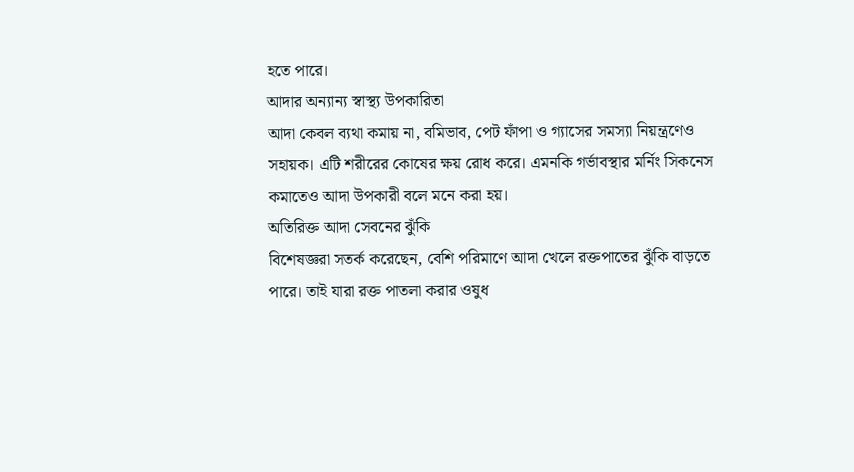হতে পারে।
আদার অন্যান্য স্বাস্থ্য উপকারিতা
আদা কেবল ব্যথা কমায় না, বমিভাব, পেট ফাঁপা ও গ্যাসের সমস্যা নিয়ন্ত্রণেও সহায়ক। এটি শরীরের কোষের ক্ষয় রোধ করে। এমনকি গর্ভাবস্থার মর্নিং সিকনেস কমাতেও আদা উপকারী বলে মনে করা হয়।
অতিরিক্ত আদা সেবনের ঝুঁকি
বিশেষজ্ঞরা সতর্ক করেছেন, বেশি পরিমাণে আদা খেলে রক্তপাতের ঝুঁকি বাড়তে পারে। তাই যারা রক্ত পাতলা করার ওষুধ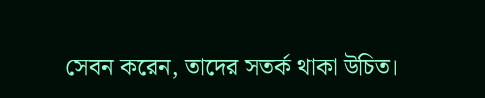সেবন করেন, তাদের সতর্ক থাকা উচিত।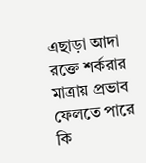এছাড়া আদা রক্তে শর্করার মাত্রায় প্রভাব ফেলতে পারে কি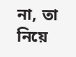না, তা নিয়ে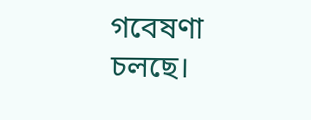গবেষণা চলছে।